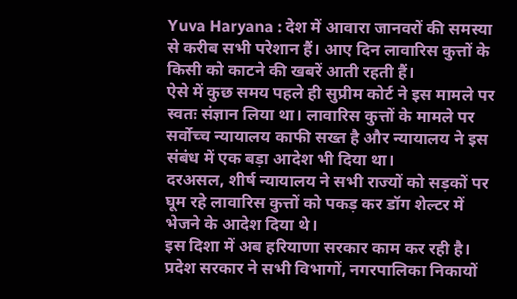Yuva Haryana : देश में आवारा जानवरों की समस्या से करीब सभी परेशान हैं। आए दिन लावारिस कुत्तों के किसी को काटने की खबरें आती रहती हैं।
ऐसे में कुछ समय पहले ही सुप्रीम कोर्ट ने इस मामले पर स्वतः संज्ञान लिया था। लावारिस कुत्तों के मामले पर सर्वोच्च न्यायालय काफी सख्त है और न्यायालय ने इस संबंध में एक बड़ा आदेश भी दिया था।
दरअसल, शीर्ष न्यायालय ने सभी राज्यों को सड़कों पर घूम रहे लावारिस कुत्तों को पकड़ कर डॉग शेल्टर में भेजने के आदेश दिया थे।
इस दिशा में अब हरियाणा सरकार काम कर रही है। प्रदेश सरकार ने सभी विभागों, नगरपालिका निकायों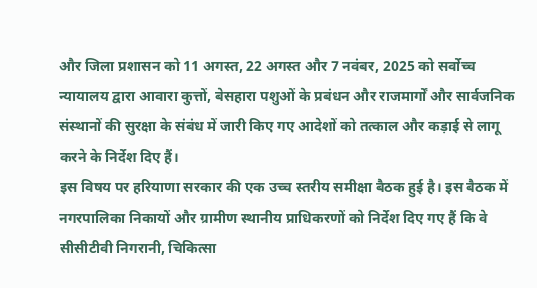और जिला प्रशासन को 11 अगस्त, 22 अगस्त और 7 नवंबर, 2025 को सर्वोच्च न्यायालय द्वारा आवारा कुत्तों, बेसहारा पशुओं के प्रबंधन और राजमार्गों और सार्वजनिक संस्थानों की सुरक्षा के संबंध में जारी किए गए आदेशों को तत्काल और कड़ाई से लागू करने के निर्देश दिए हैं।
इस विषय पर हरियाणा सरकार की एक उच्च स्तरीय समीक्षा बैठक हुई है। इस बैठक में नगरपालिका निकायों और ग्रामीण स्थानीय प्राधिकरणों को निर्देश दिए गए हैं कि वे सीसीटीवी निगरानी, चिकित्सा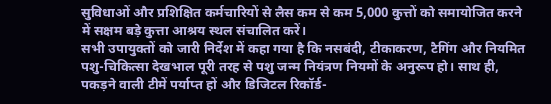सुविधाओं और प्रशिक्षित कर्मचारियों से लैस कम से कम 5,000 कुत्तों को समायोजित करने में सक्षम बड़े कुत्ता आश्रय स्थल संचालित करें।
सभी उपायुक्तों को जारी निर्देश में कहा गया है कि नसबंदी, टीकाकरण, टैगिंग और नियमित पशु-चिकित्सा देखभाल पूरी तरह से पशु जन्म नियंत्रण नियमों के अनुरूप हो। साथ ही, पकड़ने वाली टीमें पर्याप्त हों और डिजिटल रिकॉर्ड-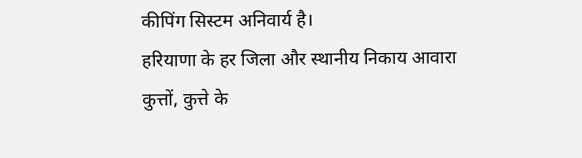कीपिंग सिस्टम अनिवार्य है।
हरियाणा के हर जिला और स्थानीय निकाय आवारा कुत्तों, कुत्ते के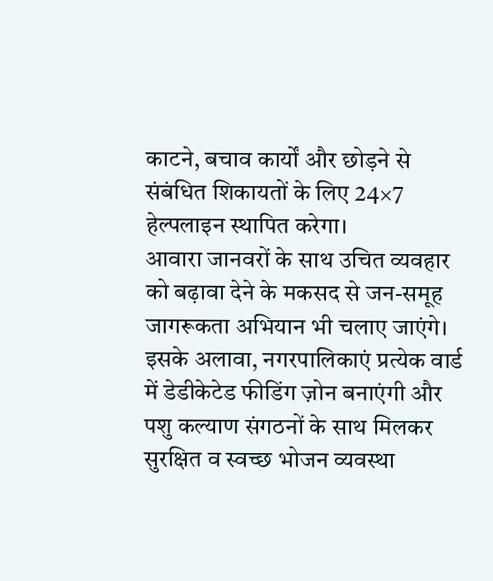काटने, बचाव कार्यों और छोड़ने से संबंधित शिकायतों के लिए 24×7 हेल्पलाइन स्थापित करेगा।
आवारा जानवरों के साथ उचित व्यवहार को बढ़ावा देने के मकसद से जन-समूह जागरूकता अभियान भी चलाए जाएंगे।
इसके अलावा, नगरपालिकाएं प्रत्येक वार्ड में डेडीकेटेड फीडिंग ज़ोन बनाएंगी और पशु कल्याण संगठनों के साथ मिलकर सुरक्षित व स्वच्छ भोजन व्यवस्था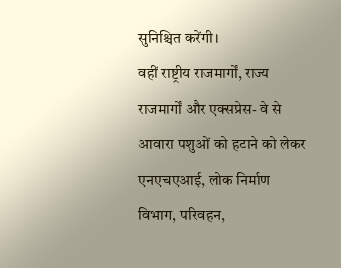सुनिश्चित करेंगी।
वहीं राष्ट्रीय राजमार्गों, राज्य राजमार्गों और एक्सप्रेस- वे से आवारा पशुओं को हटाने को लेकर एनएचएआई, लोक निर्माण विभाग, परिवहन,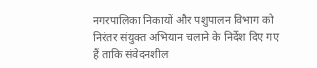नगरपालिका निकायों और पशुपालन विभाग को निरंतर संयुक्त अभियान चलाने के निर्देश दिए गए हैं ताकि संवेदनशील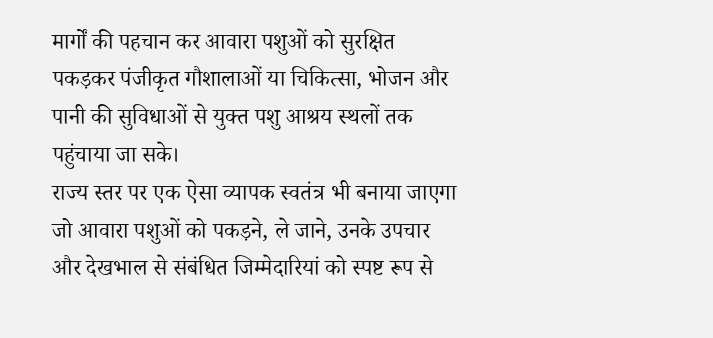मार्गों की पहचान कर आवारा पशुओं को सुरक्षित पकड़कर पंजीकृत गौशालाओं या चिकित्सा, भोजन और पानी की सुविधाओं से युक्त पशु आश्रय स्थलों तक पहुंचाया जा सके।
राज्य स्तर पर एक ऐसा व्यापक स्वतंत्र भी बनाया जाएगा जो आवारा पशुओं को पकड़ने, ले जाने, उनके उपचार और देखभाल से संबंधित जिम्मेदारियां को स्पष्ट रूप से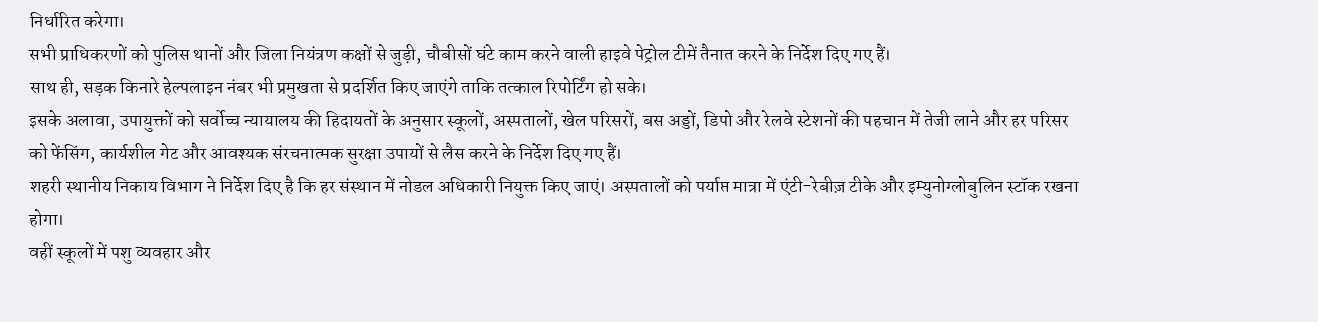निर्धारित करेगा।
सभी प्राधिकरणों को पुलिस थानों और जिला नियंत्रण कक्षों से जुड़ी, चौबीसों घंटे काम करने वाली हाइवे पेट्रोल टीमें तैनात करने के निर्देश दिए गए हैं।
साथ ही, सड़क किनारे हेल्पलाइन नंबर भी प्रमुखता से प्रदर्शित किए जाएंगे ताकि तत्काल रिपोर्टिंग हो सके।
इसके अलावा, उपायुक्तों को सर्वोच्च न्यायालय की हिदायतों के अनुसार स्कूलों, अस्पतालों, खेल परिसरों, बस अड्डों, डिपो और रेलवे स्टेशनों की पहचान में तेजी लाने और हर परिसर को फेंसिंग, कार्यशील गेट और आवश्यक संरचनात्मक सुरक्षा उपायों से लैस करने के निर्देश दिए गए हैं।
शहरी स्थानीय निकाय विभाग ने निर्देश दिए है कि हर संस्थान में नोडल अधिकारी नियुक्त किए जाएं। अस्पतालों को पर्याप्त मात्रा में एंटी-रेबीज़ टीके और इम्युनोग्लोबुलिन स्टॉक रखना होगा।
वहीं स्कूलों में पशु व्यवहार और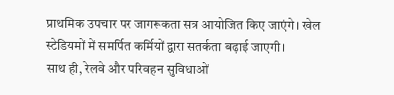प्राथमिक उपचार पर जागरूकता सत्र आयोजित किए जाएंगे। खेल स्टेडियमों में समर्पित कर्मियों द्वारा सतर्कता बढ़ाई जाएगी।
साथ ही, रेलवे और परिवहन सुविधाओं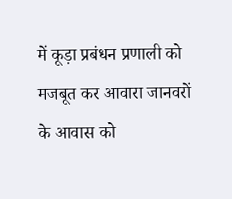में कूड़ा प्रबंधन प्रणाली को मजबूत कर आवारा जानवरों के आवास को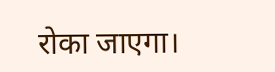रोका जाएगा।